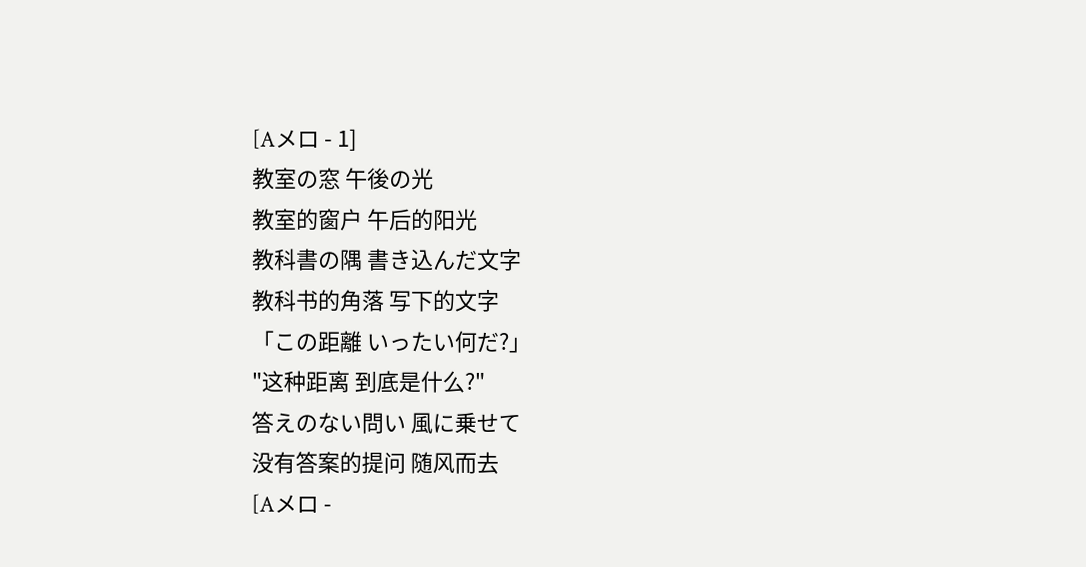[Aメロ - 1]
教室の窓 午後の光
教室的窗户 午后的阳光
教科書の隅 書き込んだ文字
教科书的角落 写下的文字
「この距離 いったい何だ?」
"这种距离 到底是什么?"
答えのない問い 風に乗せて
没有答案的提问 随风而去
[Aメロ -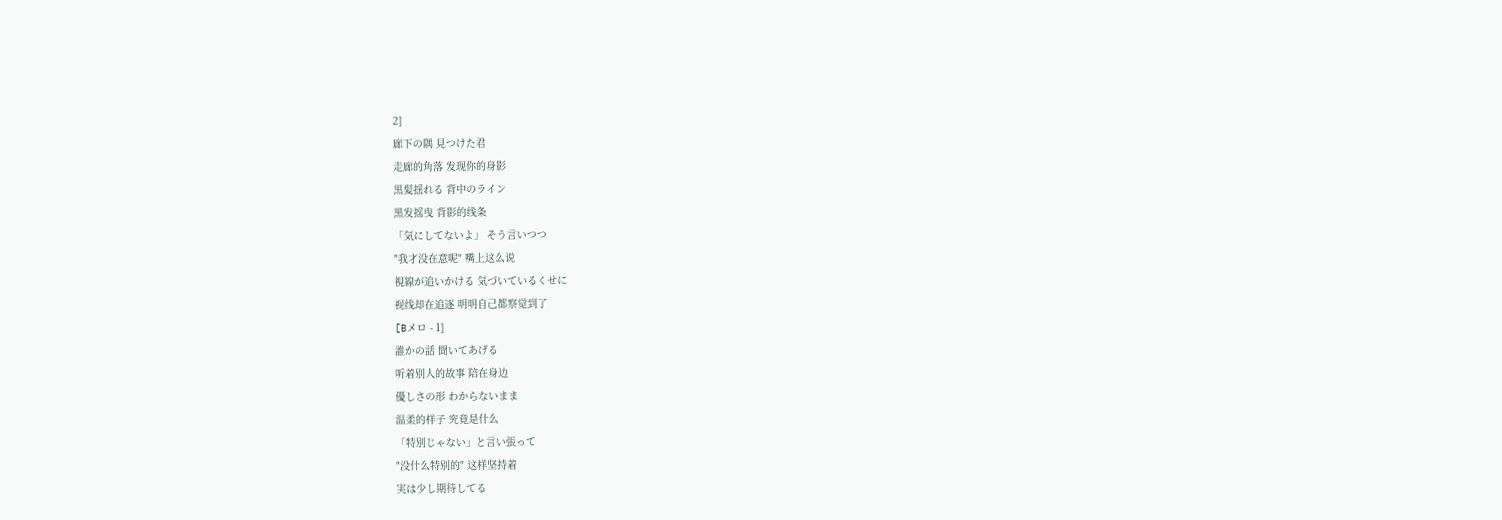2]
廊下の隅 見つけた君
走廊的角落 发现你的身影
黒髪揺れる 背中のライン
黑发摇曳 背影的线条
「気にしてないよ」 そう言いつつ
"我才没在意呢" 嘴上这么说
視線が追いかける 気づいているくせに
视线却在追逐 明明自己都察觉到了
[Bメロ - 1]
誰かの話 聞いてあげる
听着别人的故事 陪在身边
優しさの形 わからないまま
温柔的样子 究竟是什么
「特別じゃない」と言い張って
"没什么特别的" 这样坚持着
実は少し期待してる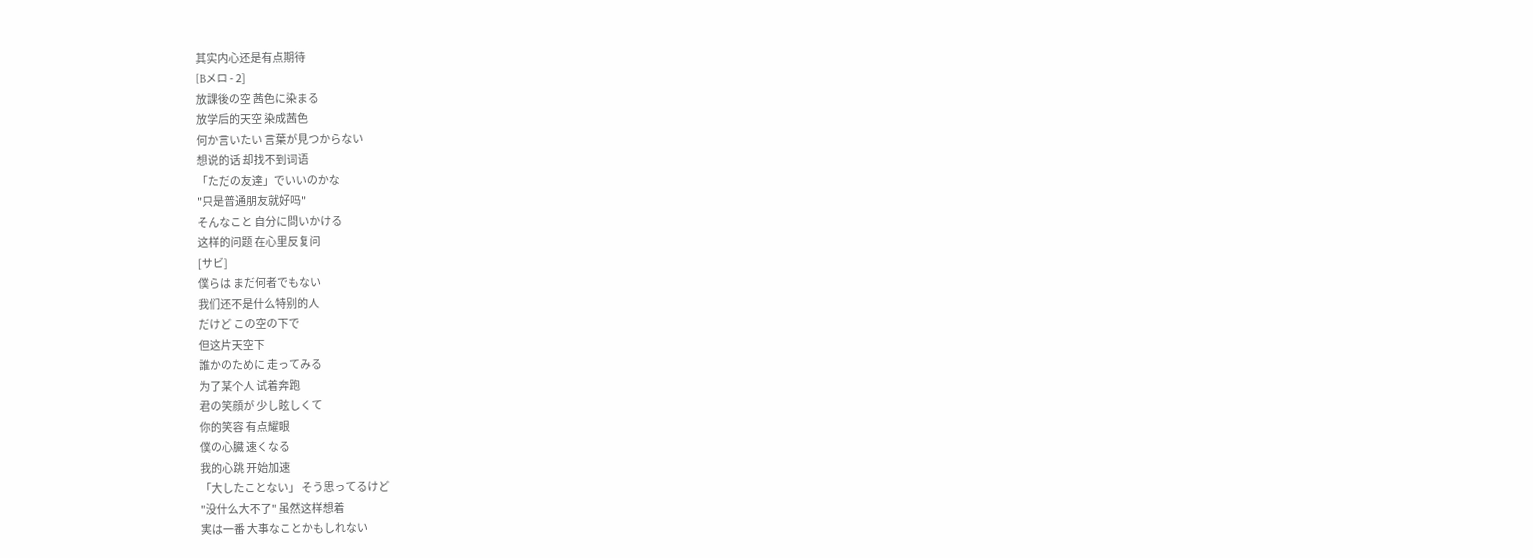其实内心还是有点期待
[Bメロ - 2]
放課後の空 茜色に染まる
放学后的天空 染成茜色
何か言いたい 言葉が見つからない
想说的话 却找不到词语
「ただの友達」でいいのかな
"只是普通朋友就好吗"
そんなこと 自分に問いかける
这样的问题 在心里反复问
[サビ]
僕らは まだ何者でもない
我们还不是什么特别的人
だけど この空の下で
但这片天空下
誰かのために 走ってみる
为了某个人 试着奔跑
君の笑顔が 少し眩しくて
你的笑容 有点耀眼
僕の心臓 速くなる
我的心跳 开始加速
「大したことない」 そう思ってるけど
"没什么大不了" 虽然这样想着
実は一番 大事なことかもしれない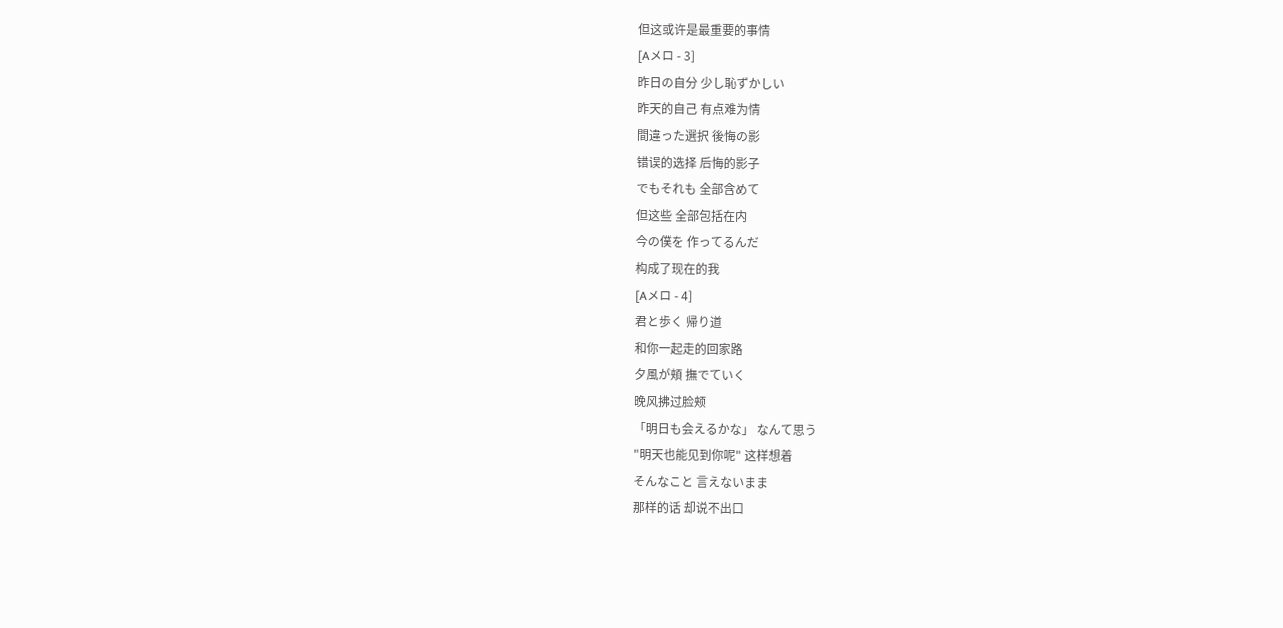但这或许是最重要的事情
[Aメロ - 3]
昨日の自分 少し恥ずかしい
昨天的自己 有点难为情
間違った選択 後悔の影
错误的选择 后悔的影子
でもそれも 全部含めて
但这些 全部包括在内
今の僕を 作ってるんだ
构成了现在的我
[Aメロ - 4]
君と歩く 帰り道
和你一起走的回家路
夕風が頬 撫でていく
晚风拂过脸颊
「明日も会えるかな」 なんて思う
"明天也能见到你呢" 这样想着
そんなこと 言えないまま
那样的话 却说不出口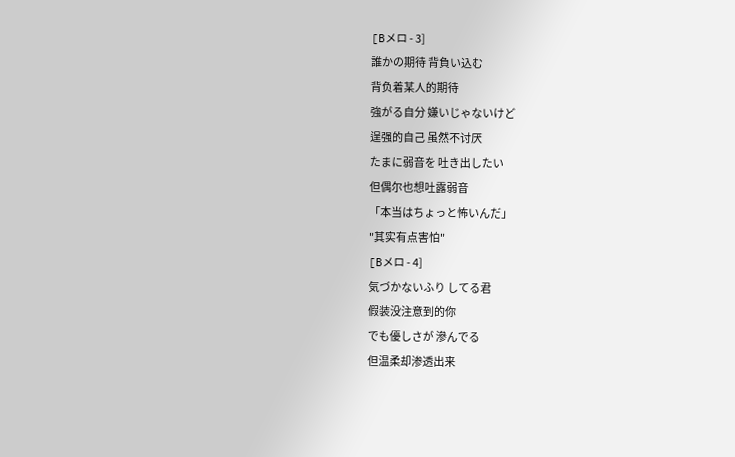[Bメロ - 3]
誰かの期待 背負い込む
背负着某人的期待
強がる自分 嫌いじゃないけど
逞强的自己 虽然不讨厌
たまに弱音を 吐き出したい
但偶尔也想吐露弱音
「本当はちょっと怖いんだ」
"其实有点害怕"
[Bメロ - 4]
気づかないふり してる君
假装没注意到的你
でも優しさが 滲んでる
但温柔却渗透出来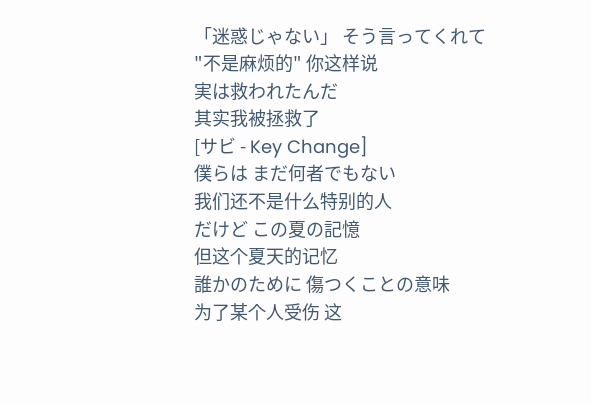「迷惑じゃない」 そう言ってくれて
"不是麻烦的" 你这样说
実は救われたんだ
其实我被拯救了
[サビ - Key Change]
僕らは まだ何者でもない
我们还不是什么特别的人
だけど この夏の記憶
但这个夏天的记忆
誰かのために 傷つくことの意味
为了某个人受伤 这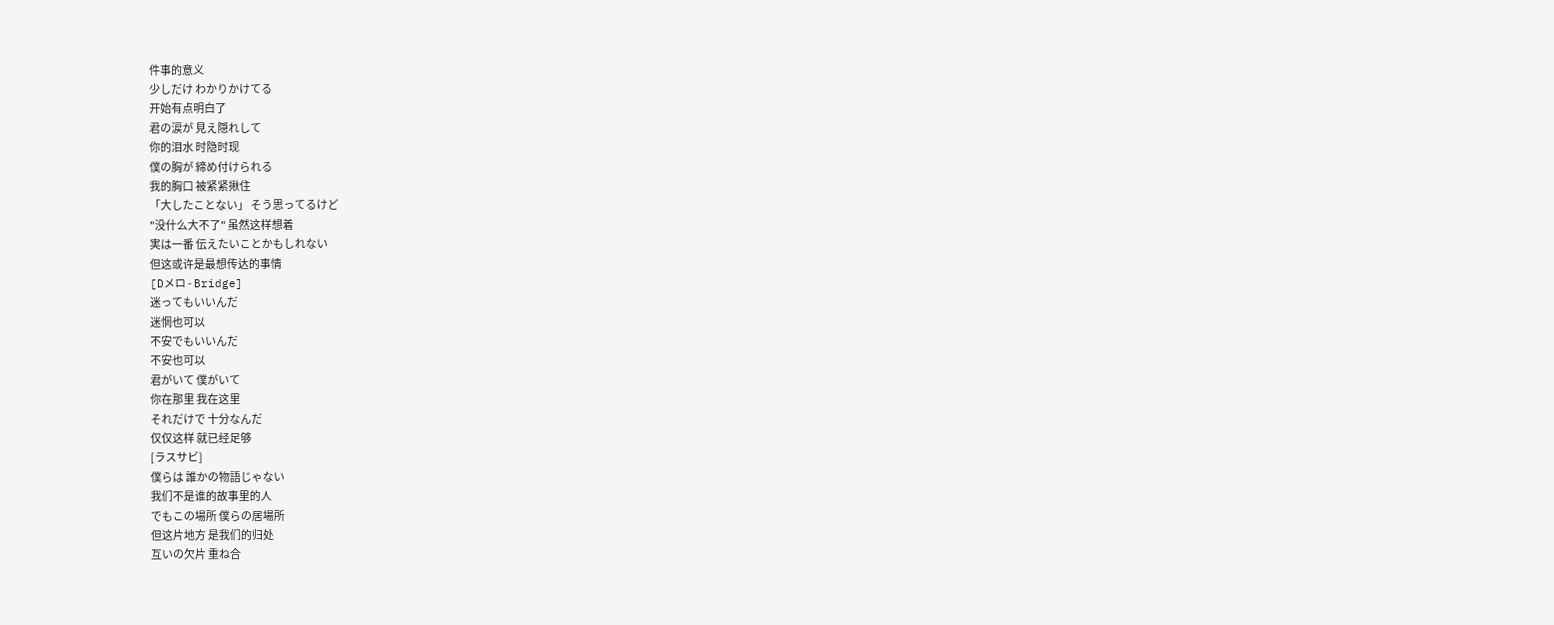件事的意义
少しだけ わかりかけてる
开始有点明白了
君の涙が 見え隠れして
你的泪水 时隐时现
僕の胸が 締め付けられる
我的胸口 被紧紧揪住
「大したことない」 そう思ってるけど
"没什么大不了" 虽然这样想着
実は一番 伝えたいことかもしれない
但这或许是最想传达的事情
[Dメロ - Bridge]
迷ってもいいんだ
迷惘也可以
不安でもいいんだ
不安也可以
君がいて 僕がいて
你在那里 我在这里
それだけで 十分なんだ
仅仅这样 就已经足够
[ラスサビ]
僕らは 誰かの物語じゃない
我们不是谁的故事里的人
でもこの場所 僕らの居場所
但这片地方 是我们的归处
互いの欠片 重ね合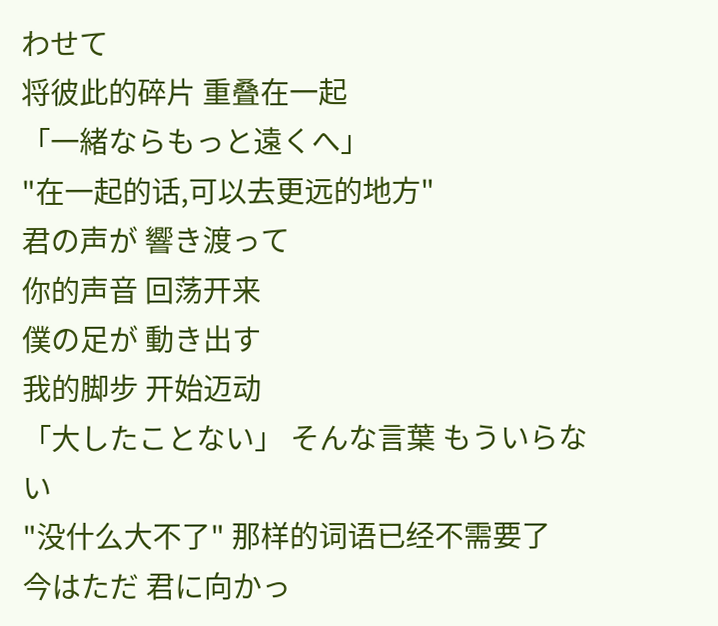わせて
将彼此的碎片 重叠在一起
「一緒ならもっと遠くへ」
"在一起的话,可以去更远的地方"
君の声が 響き渡って
你的声音 回荡开来
僕の足が 動き出す
我的脚步 开始迈动
「大したことない」 そんな言葉 もういらない
"没什么大不了" 那样的词语已经不需要了
今はただ 君に向かっ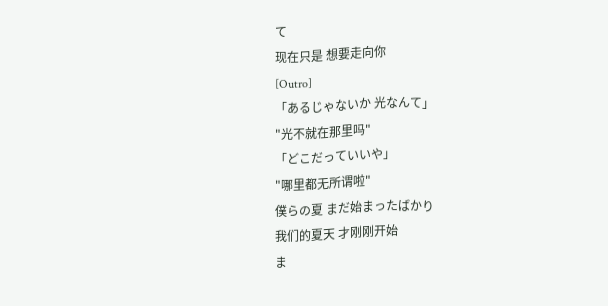て
现在只是 想要走向你
[Outro]
「あるじゃないか 光なんて」
"光不就在那里吗"
「どこだっていいや」
"哪里都无所谓啦"
僕らの夏 まだ始まったばかり
我们的夏天 才刚刚开始
ま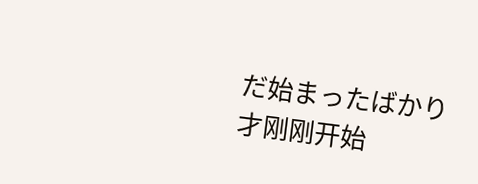だ始まったばかり
才刚刚开始